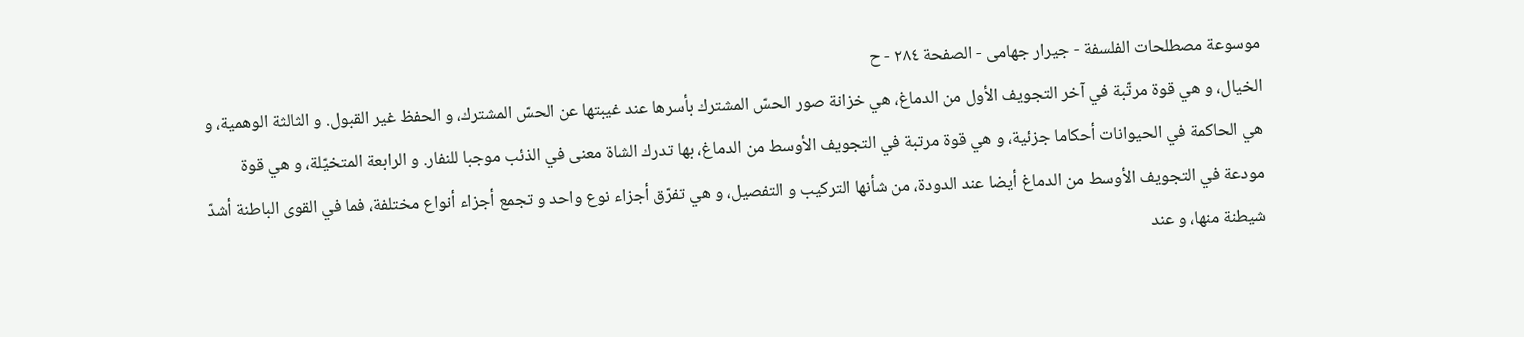موسوعة مصطلحات الفلسفة - جيرار جهامى - الصفحة ٢٨٤ - ح
الخيال، و هي قوة مرتّبة في آخر التجويف الأول من الدماغ، هي خزانة صور الحسّ المشترك بأسرها عند غيبتها عن الحسّ المشترك، و الحفظ غير القبول. و الثالثة الوهمية، و هي الحاكمة في الحيوانات أحكاما جزئية، و هي قوة مرتبة في التجويف الأوسط من الدماغ، بها تدرك الشاة معنى في الذئب موجبا للنفار. و الرابعة المتخيّلة، و هي قوة مودعة في التجويف الأوسط من الدماغ أيضا عند الدودة، من شأنها التركيب و التفصيل، و هي تفرّق أجزاء نوع واحد و تجمع أجزاء أنواع مختلفة، فما في القوى الباطنة أشدّ شيطنة منها، و عند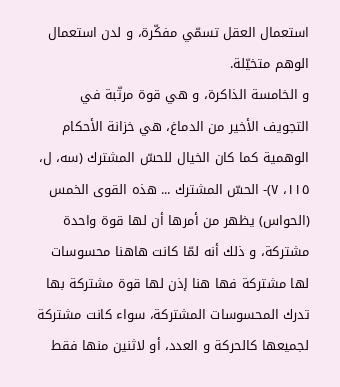استعمال العقل تسمّي مفكّرة، و لدن استعمال الوهم متخيّلة.
و الخامسة الذاكرة، و هي قوة مرتّبة في التجويف الأخير من الدماغ، هي خزانة الأحكام الوهمية كما كان الخيال للحسّ المشترك (سه، ل، ١١٥، ٧)- الحسّ المشترك ... هذه القوى الخمس (الحواس) يظهر من أمرها أن لها قوة واحدة مشتركة، و ذلك أنه لمّا كانت هاهنا محسوسات لها مشتركة فها هنا إذن لها قوة مشتركة بها تدرك المحسوسات المشتركة، سواء كانت مشتركة لجميعها كالحركة و العدد، أو لاثنين منها فقط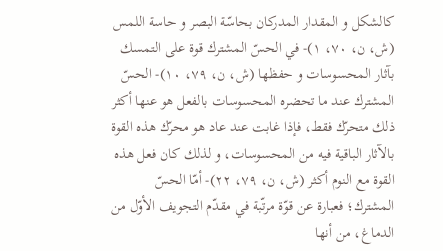كالشكل و المقدار المدركان بحاسّة البصر و حاسة اللمس (ش، ن، ٧٠، ١)- في الحسّ المشترك قوة على التمسك بآثار المحسوسات و حفظها (ش، ن، ٧٩، ١٠)- الحسّ المشترك عند ما تحضره المحسوسات بالفعل هو عنها أكثر ذلك متحرّك فقط، فإذا غابت عند عاد هو محرّك هذه القوة بالآثار الباقية فيه من المحسوسات، و لذلك كان فعل هذه القوة مع النوم أكثر (ش، ن، ٧٩، ٢٢)- أمّا الحسّ المشترك؛ فعبارة عن قوّة مرتّبة في مقدّم التجويف الأوّل من الدماغ، من أنها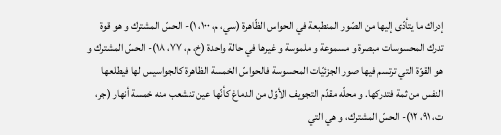إدراك ما يتأدّى إليها من الصّور المنطبعة في الحواس الظّاهرة (سي، م، ١٠٠، ١)- الحسّ المشترك و هو قوة تدرك المحسوسات مبصرة و مسموعة و ملموسة و غيرها في حالة واحدة (خ، م، ٧٧، ١٨)- الحسّ المشترك و هو القوّة التي ترتسم فيها صور الجزئيّات المحسوسة فالحواسّ الخمسة الظاهرة كالجواسيس لها فيطلعها النفس من ثمة فتدركها. و محلّه مقدّم التجويف الأوّل من الدماغ كأنّها عين تنشعب منه خمسة أنهار (جر، ت، ٩١، ١٢)- الحسّ المشترك، و هي التي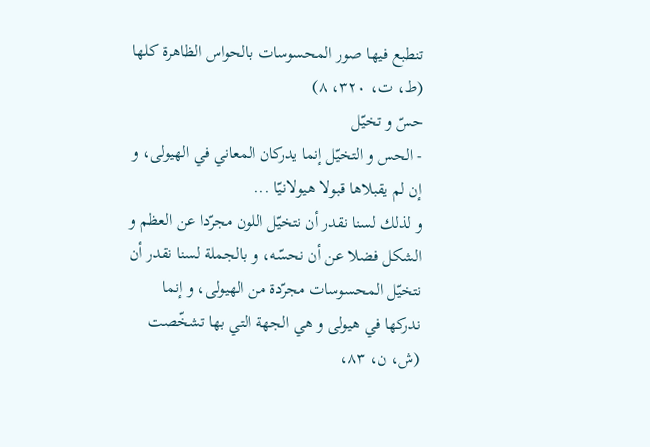تنطبع فيها صور المحسوسات بالحواس الظاهرة كلها (ط، ت، ٣٢٠، ٨)
حسّ و تخيّل
- الحس و التخيّل إنما يدركان المعاني في الهيولى، و إن لم يقبلاها قبولا هيولانيّا ...
و لذلك لسنا نقدر أن نتخيّل اللون مجرّدا عن العظم و الشكل فضلا عن أن نحسّه، و بالجملة لسنا نقدر أن نتخيّل المحسوسات مجرّدة من الهيولى، و إنما ندركها في هيولى و هي الجهة التي بها تشخّصت (ش، ن، ٨٣،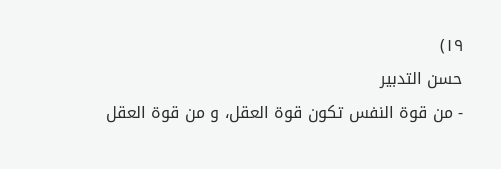١٩)
حسن التدبير
- من قوة النفس تكون قوة العقل، و من قوة العقل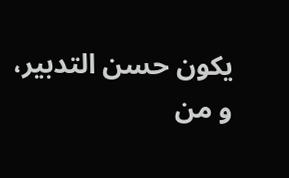يكون حسن التدبير، و من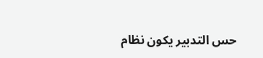حس التدبير يكون نظام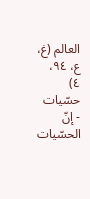العالم (غ، ع، ٩٤، ٤)
حسّيات
- إنّ الحسّيات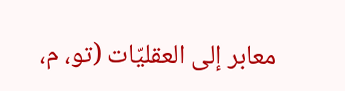معابر إلى العقليّات (تو، م،